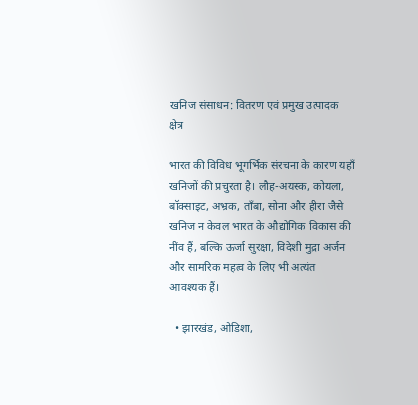खनिज संसाधन: वितरण एवं प्रमुख उत्पादक क्षेत्र

भारत की विविध भूगर्भिक संरचना के कारण यहाँ खनिजों की प्रचुरता है। लौह-अयस्क, कोयला, बॉक्साइट, अभ्रक, ताँबा, सोना और हीरा जैसे खनिज न केवल भारत के औद्योगिक विकास की नींव हैं, बल्कि ऊर्जा सुरक्षा, विदेशी मुद्रा अर्जन और सामरिक महत्व के लिए भी अत्यंत आवश्यक हैं।

  • झारखंड, ओडिशा,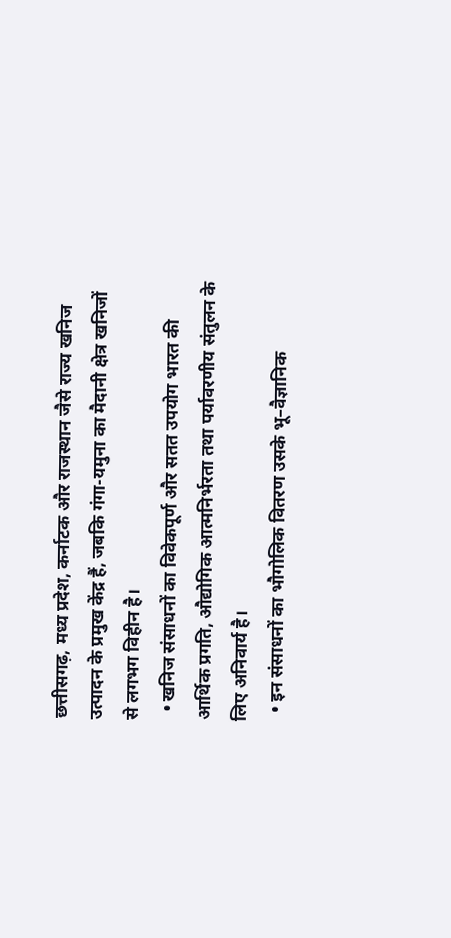छत्तीसगढ़, मध्य प्रदेश, कर्नाटक और राजस्थान जैसे राज्य खनिज उत्पादन के प्रमुख केंद्र हैं, जबकि गंगा-यमुना का मैदानी क्षेत्र खनिजों से लगभग विहीन है।
  • खनिज संसाधनों का विवेकपूर्ण और सतत उपयोग भारत की आर्थिक प्रगति, औद्योगिक आत्मनिर्भरता तथा पर्यावरणीय संतुलन के लिए अनिवार्य है।
  • इन संसाधनों का भौगोलिक वितरण उसके भू–वैज्ञानिक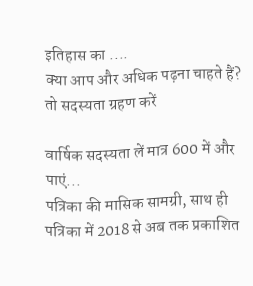इतिहास का ....
क्या आप और अधिक पढ़ना चाहते हैं?
तो सदस्यता ग्रहण करें

वार्षिक सदस्यता लें मात्र 600 में और पाएं...
पत्रिका की मासिक सामग्री, साथ ही पत्रिका में 2018 से अब तक प्रकाशित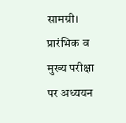सामग्री।
प्रारंभिक व मुख्य परीक्षा पर अध्ययन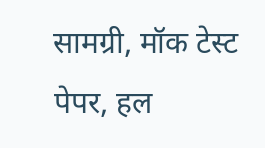सामग्री, मॉक टेस्ट पेपर, हल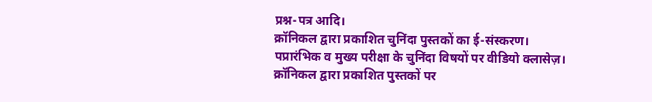प्रश्न-पत्र आदि।
क्रॉनिकल द्वारा प्रकाशित चुनिंदा पुस्तकों का ई-संस्करण।
पप्रारंभिक व मुख्य परीक्षा के चुनिंदा विषयों पर वीडियो क्लासेज़।
क्रॉनिकल द्वारा प्रकाशित पुस्तकों पर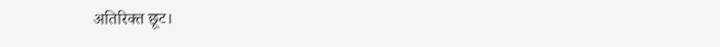अतिरिक्त छूट।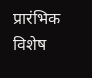प्रारंभिक विशेष